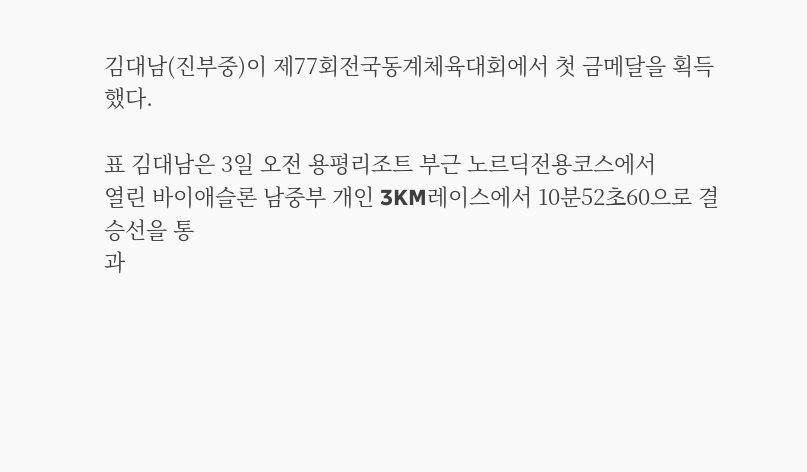김대남(진부중)이 제77회전국동계체육대회에서 첫 금메달을 획득
했다.

표 김대남은 3일 오전 용평리조트 부근 노르딕전용코스에서
열린 바이애슬론 남중부 개인 3KM레이스에서 10분52초60으로 결승선을 통
과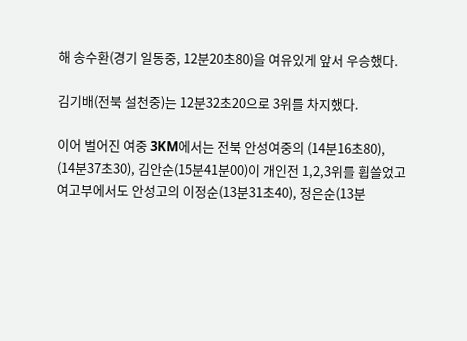해 송수환(경기 일동중, 12분20초80)을 여유있게 앞서 우승했다.

김기배(전북 설천중)는 12분32초20으로 3위를 차지했다.

이어 벌어진 여중 3KM에서는 전북 안성여중의 (14분16초80),
(14분37초30), 김안순(15분41분00)이 개인전 1,2,3위를 휩쓸었고
여고부에서도 안성고의 이정순(13분31초40), 정은순(13분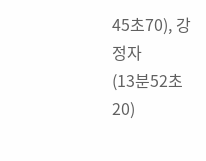45초70), 강정자
(13분52초20)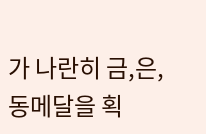가 나란히 금,은,동메달을 획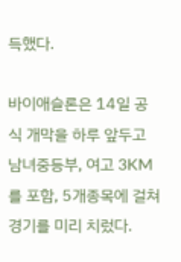득했다.

바이애슬론은 14일 공식 개막을 하루 앞두고 남녀중등부, 여고 3KM
를 포함, 5개종목에 걸쳐 경기를 미리 치렀다.